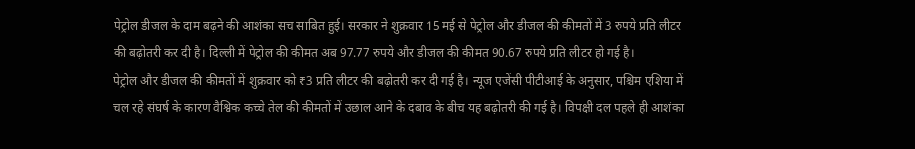पेट्रोल डीजल के दाम बढ़ने की आशंका सच साबित हुई। सरकार ने शुक्रवार 15 मई से पेट्रोल और डीजल की कीमतों में 3 रुपये प्रति लीटर की बढ़ोतरी कर दी है। दिल्ली में पेट्रोल की कीमत अब 97.77 रुपये और डीजल की कीमत 90.67 रुपये प्रति लीटर हो गई है।
पेट्रोल और डीजल की कीमतों में शुक्रवार को ₹3 प्रति लीटर की बढ़ोतरी कर दी गई है। न्यूज एजेंसी पीटीआई के अनुसार, पश्चिम एशिया में चल रहे संघर्ष के कारण वैश्विक कच्चे तेल की कीमतों में उछाल आने के दबाव के बीच यह बढ़ोतरी की गई है। विपक्षी दल पहले ही आशंका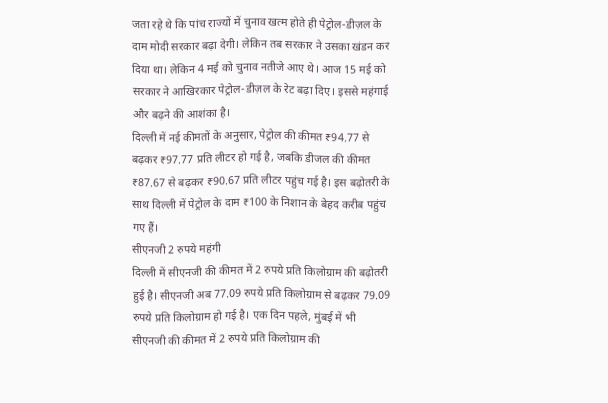जता रहे थे कि पांच राज्यों में चुनाव खत्म होते ही पेट्रोल-डीज़ल के दाम मोदी सरकार बढ़ा देगी। लेकिन तब सरकार ने उसका खंडन कर दिया था। लेकिन 4 मई को चुनाव नतीजे आए थे। आज 15 मई को सरकार ने आखिरकार पेट्रोल-डीज़ल के रेट बढ़ा दिए। इससे महंगाई और बढ़ने की आशंका है।
दिल्ली में नई कीमतों के अनुसार, पेट्रोल की कीमत ₹94.77 से बढ़कर ₹97.77 प्रति लीटर हो गई है, जबकि डीजल की कीमत ₹87.67 से बढ़कर ₹90.67 प्रति लीटर पहुंच गई है। इस बढ़ोतरी के साथ दिल्ली में पेट्रोल के दाम ₹100 के निशान के बेहद करीब पहुंच गए हैं।
सीएनजी 2 रुपये महंगी
दिल्ली में सीएनजी की कीमत में 2 रुपये प्रति किलोग्राम की बढ़ोतरी हुई है। सीएनजी अब 77.09 रुपये प्रति किलोग्राम से बढ़कर 79.09 रुपये प्रति किलोग्राम हो गई है। एक दिन पहले, मुंबई में भी सीएनजी की कीमत में 2 रुपये प्रति किलोग्राम की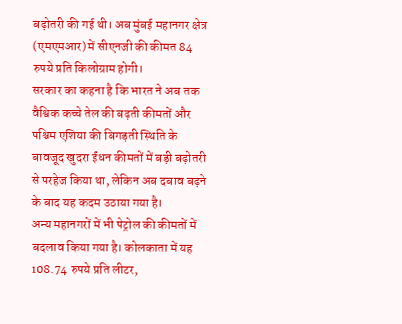बढ़ोतरी की गई थी। अब मुंबई महानगर क्षेत्र (एमएमआर) में सीएनजी की कीमत 84 रुपये प्रति किलोग्राम होगी।
सरकार का कहना है कि भारत ने अब तक वैश्विक कच्चे तेल की बढ़ती कीमतों और पश्चिम एशिया की बिगड़ती स्थिति के बावजूद खुदरा ईंधन कीमतों में बड़ी बढ़ोतरी से परहेज किया था, लेकिन अब दबाव बढ़ने के बाद यह कदम उठाया गया है।
अन्य महानगरों में भी पेट्रोल की कीमतों में बदलाव किया गया है। कोलकाता में यह 108.74 रुपये प्रति लीटर,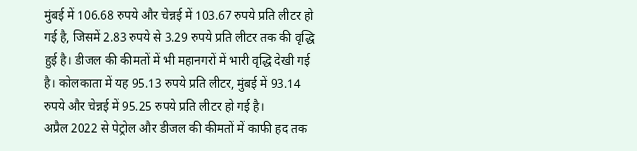मुंबई में 106.68 रुपये और चेन्नई में 103.67 रुपये प्रति लीटर हो गई है, जिसमें 2.83 रुपये से 3.29 रुपये प्रति लीटर तक की वृद्धि हुई है। डीजल की कीमतों में भी महानगरों में भारी वृद्धि देखी गई है। कोलकाता में यह 95.13 रुपये प्रति लीटर, मुंबई में 93.14 रुपये और चेन्नई में 95.25 रुपये प्रति लीटर हो गई है।
अप्रैल 2022 से पेट्रोल और डीजल की कीमतों में काफी हद तक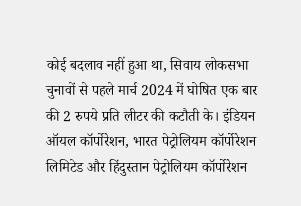कोई बदलाव नहीं हुआ था, सिवाय लोकसभा चुनावों से पहले मार्च 2024 में घोषित एक बार की 2 रुपये प्रति लीटर की कटौती के। इंडियन ऑयल कॉर्पोरेशन, भारत पेट्रोलियम कॉर्पोरेशन लिमिटेड और हिंदुस्तान पेट्रोलियम कॉर्पोरेशन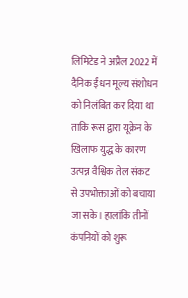लिमिटेड ने अप्रैल 2022 में दैनिक ईंधन मूल्य संशोधन को निलंबित कर दिया था ताकि रूस द्वारा यूक्रेन के खिलाफ युद्ध के कारण उत्पन्न वैश्विक तेल संकट से उपभोक्ताओं को बचाया जा सके। हालांकि तीनों कंपनियों को शुरू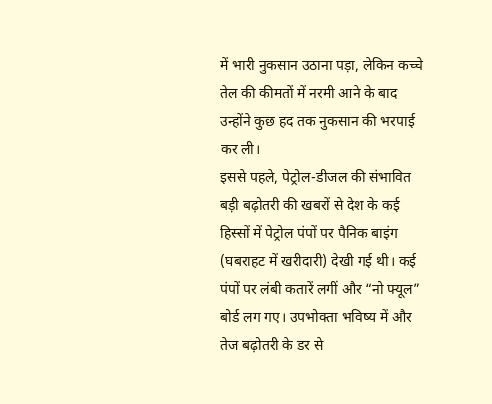में भारी नुकसान उठाना पड़ा, लेकिन कच्चे तेल की कीमतों में नरमी आने के बाद उन्होंने कुछ हद तक नुकसान की भरपाई कर ली।
इससे पहले, पेट्रोल-डीजल की संभावित बड़ी बढ़ोतरी की खबरों से देश के कई हिस्सों में पेट्रोल पंपों पर पैनिक बाइंग (घबराहट में खरीदारी) देखी गई थी। कई पंपों पर लंबी कतारें लगीं और “नो फ्यूल” बोर्ड लग गए। उपभोक्ता भविष्य में और तेज बढ़ोतरी के डर से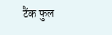टैंक फुल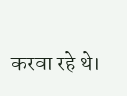करवा रहे थे।